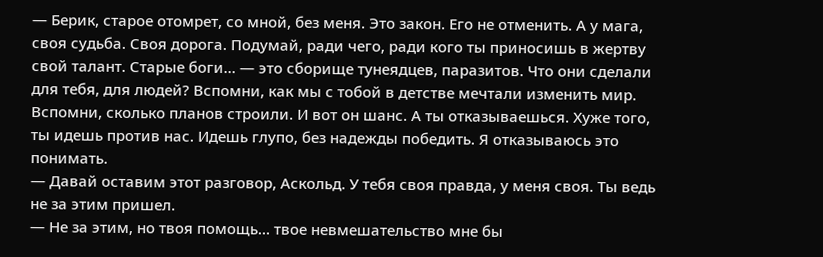— Берик, старое отомрет, со мной, без меня. Это закон. Его не отменить. А у мага, своя судьба. Своя дорога. Подумай, ради чего, ради кого ты приносишь в жертву свой талант. Старые боги… — это сборище тунеядцев, паразитов. Что они сделали для тебя, для людей? Вспомни, как мы с тобой в детстве мечтали изменить мир. Вспомни, сколько планов строили. И вот он шанс. А ты отказываешься. Хуже того, ты идешь против нас. Идешь глупо, без надежды победить. Я отказываюсь это понимать.
— Давай оставим этот разговор, Аскольд. У тебя своя правда, у меня своя. Ты ведь не за этим пришел.
— Не за этим, но твоя помощь… твое невмешательство мне бы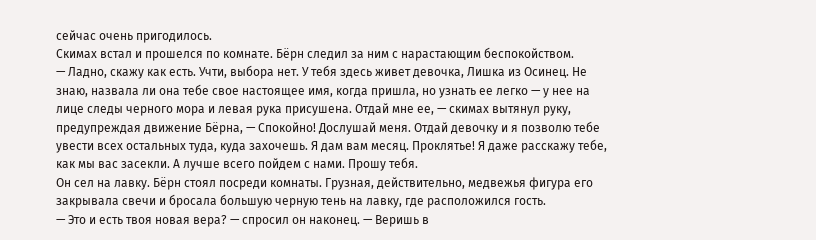сейчас очень пригодилось.
Скимах встал и прошелся по комнате. Бёрн следил за ним с нарастающим беспокойством.
— Ладно, скажу как есть. Учти, выбора нет. У тебя здесь живет девочка, Лишка из Осинец. Не знаю, назвала ли она тебе свое настоящее имя, когда пришла, но узнать ее легко — у нее на лице следы черного мора и левая рука присушена. Отдай мне ее, — скимах вытянул руку, предупреждая движение Бёрна, — Спокойно! Дослушай меня. Отдай девочку и я позволю тебе увести всех остальных туда, куда захочешь. Я дам вам месяц. Проклятье! Я даже расскажу тебе, как мы вас засекли. А лучше всего пойдем с нами. Прошу тебя.
Он сел на лавку. Бёрн стоял посреди комнаты. Грузная, действительно, медвежья фигура его закрывала свечи и бросала большую черную тень на лавку, где расположился гость.
— Это и есть твоя новая вера? — спросил он наконец. — Веришь в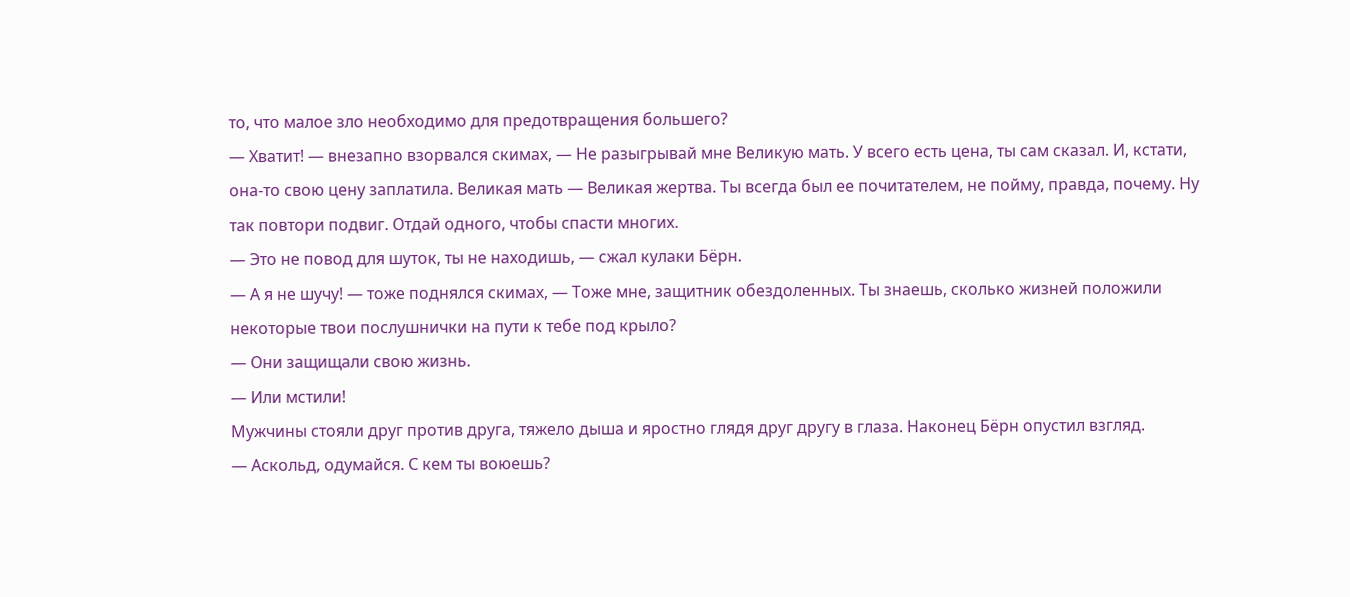то, что малое зло необходимо для предотвращения большего?
— Хватит! — внезапно взорвался скимах, — Не разыгрывай мне Великую мать. У всего есть цена, ты сам сказал. И, кстати, она-то свою цену заплатила. Великая мать — Великая жертва. Ты всегда был ее почитателем, не пойму, правда, почему. Ну так повтори подвиг. Отдай одного, чтобы спасти многих.
— Это не повод для шуток, ты не находишь, — сжал кулаки Бёрн.
— А я не шучу! — тоже поднялся скимах, — Тоже мне, защитник обездоленных. Ты знаешь, сколько жизней положили некоторые твои послушнички на пути к тебе под крыло?
— Они защищали свою жизнь.
— Или мстили!
Мужчины стояли друг против друга, тяжело дыша и яростно глядя друг другу в глаза. Наконец Бёрн опустил взгляд.
— Аскольд, одумайся. С кем ты воюешь?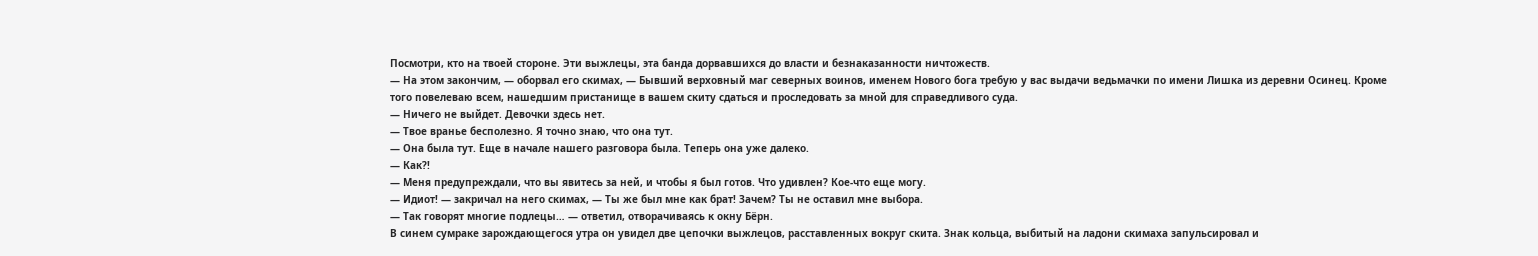Посмотри, кто на твоей стороне. Эти выжлецы, эта банда дорвавшихся до власти и безнаказанности ничтожеств.
— На этом закончим, — оборвал его скимах, — Бывший верховный маг северных воинов, именем Нового бога требую у вас выдачи ведьмачки по имени Лишка из деревни Осинец. Кроме того повелеваю всем, нашедшим пристанище в вашем скиту сдаться и проследовать за мной для справедливого суда.
— Ничего не выйдет. Девочки здесь нет.
— Твое вранье бесполезно. Я точно знаю, что она тут.
— Она была тут. Еще в начале нашего разговора была. Теперь она уже далеко.
— Как?!
— Меня предупреждали, что вы явитесь за ней, и чтобы я был готов. Что удивлен? Кое-что еще могу.
— Идиот! — закричал на него скимах, — Ты же был мне как брат! Зачем? Ты не оставил мне выбора.
— Так говорят многие подлецы… — ответил, отворачиваясь к окну Бёрн.
В синем сумраке зарождающегося утра он увидел две цепочки выжлецов, расставленных вокруг скита. Знак кольца, выбитый на ладони скимаха запульсировал и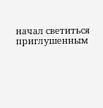начал светиться приглушенным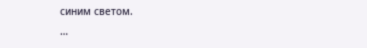синим светом.
…